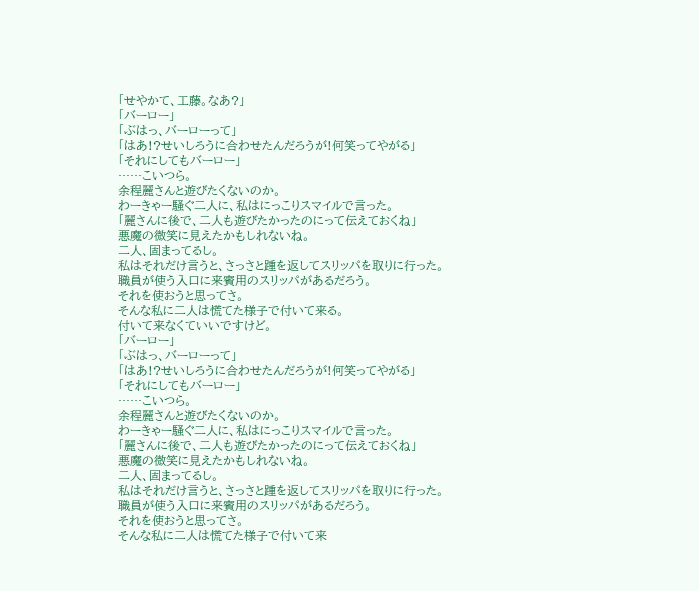「せやかて、工藤。なあ?」
「バーロー」
「ぶはっ、バーローって」
「はあ!?せいしろうに合わせたんだろうが!何笑ってやがる」
「それにしてもバーロー」
……こいつら。
余程麗さんと遊びたくないのか。
わーきゃー騒ぐ二人に、私はにっこりスマイルで言った。
「麗さんに後で、二人も遊びたかったのにって伝えておくね」
悪魔の微笑に見えたかもしれないね。
二人、固まってるし。
私はそれだけ言うと、さっさと踵を返してスリッパを取りに行った。
職員が使う入口に来賓用のスリッパがあるだろう。
それを使おうと思ってさ。
そんな私に二人は慌てた様子で付いて来る。
付いて来なくていいですけど。
「バーロー」
「ぶはっ、バーローって」
「はあ!?せいしろうに合わせたんだろうが!何笑ってやがる」
「それにしてもバーロー」
……こいつら。
余程麗さんと遊びたくないのか。
わーきゃー騒ぐ二人に、私はにっこりスマイルで言った。
「麗さんに後で、二人も遊びたかったのにって伝えておくね」
悪魔の微笑に見えたかもしれないね。
二人、固まってるし。
私はそれだけ言うと、さっさと踵を返してスリッパを取りに行った。
職員が使う入口に来賓用のスリッパがあるだろう。
それを使おうと思ってさ。
そんな私に二人は慌てた様子で付いて来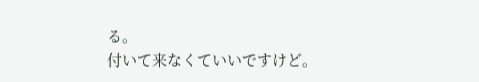る。
付いて来なくていいですけど。